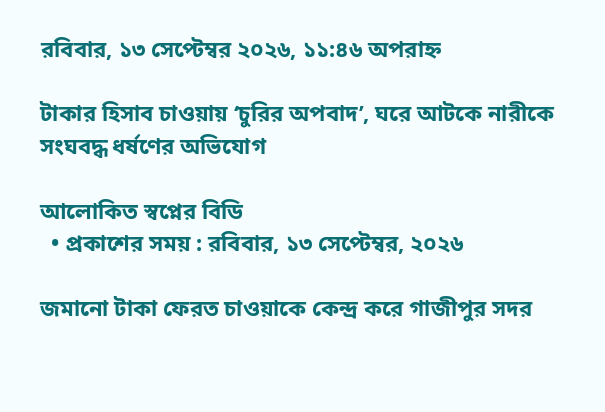রবিবার, ১৩ সেপ্টেম্বর ২০২৬, ১১:৪৬ অপরাহ্ন

টাকার হিসাব চাওয়ায় ‘চুরির অপবাদ’, ঘরে আটকে নারীকে সংঘবদ্ধ ধর্ষণের অভিযোগ

আলোকিত স্বপ্নের বিডি
  • প্রকাশের সময় : রবিবার, ১৩ সেপ্টেম্বর, ২০২৬

জমানো টাকা ফেরত চাওয়াকে কেন্দ্র করে গাজীপুর সদর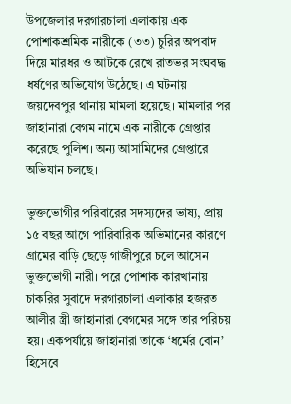উপজেলার দরগারচালা এলাকায় এক পোশাকশ্রমিক নারীকে (৩৩) চুরির অপবাদ দিয়ে মারধর ও আটকে রেখে রাতভর সংঘবদ্ধ ধর্ষণের অভিযোগ উঠেছে। এ ঘটনায় জয়দেবপুর থানায় মামলা হয়েছে। মামলার পর জাহানারা বেগম নামে এক নারীকে গ্রেপ্তার করেছে পুলিশ। অন্য আসামিদের গ্রেপ্তারে অভিযান চলছে।

ভুক্তভোগীর পরিবারের সদস্যদের ভাষ্য, প্রায় ১৫ বছর আগে পারিবারিক অভিমানের কারণে গ্রামের বাড়ি ছেড়ে গাজীপুরে চলে আসেন ভুক্তভোগী নারী। পরে পোশাক কারখানায় চাকরির সুবাদে দরগারচালা এলাকার হজরত আলীর স্ত্রী জাহানারা বেগমের সঙ্গে তার পরিচয় হয়। একপর্যায়ে জাহানারা তাকে ‘ধর্মের বোন’ হিসেবে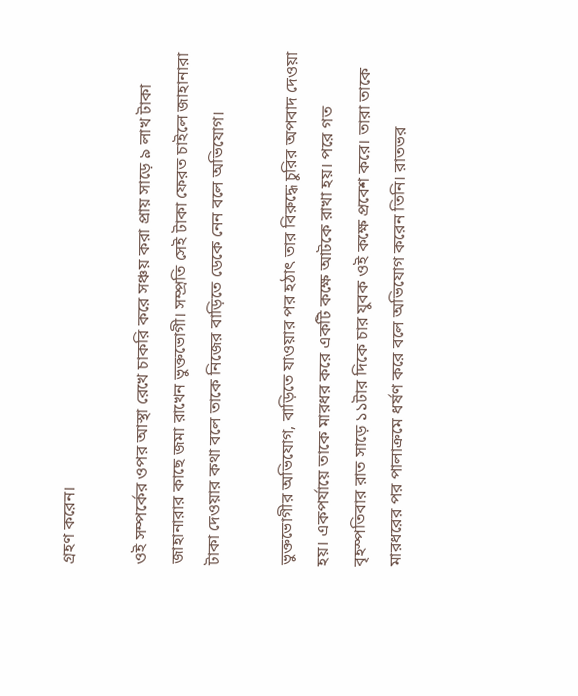গ্রহণ করেন।

ওই সম্পর্কের ওপর আস্থা রেখে চাকরি করে সঞ্চয় করা প্রায় সাড়ে ৯ লাখ টাকা জাহানারার কাছে জমা রাখেন ভুক্তভোগী। সম্প্রতি সেই টাকা ফেরত চাইলে জাহানারা টাকা দেওয়ার কথা বলে তাকে নিজের বাড়িতে ডেকে নেন বলে অভিযোগ।

ভুক্তভোগীর অভিযোগ, বাড়িতে যাওয়ার পর হঠাৎ তার বিরুদ্ধে চুরির অপবাদ দেওয়া হয়। একপর্যায়ে তাকে মারধর করে একটি কক্ষে আটকে রাখা হয়। পরে গত বৃহস্পতিবার রাত সাড়ে ১১টার দিকে চার যুবক ওই কক্ষে প্রবেশ করে। তারা তাকে মারধরের পর পালাক্রমে ধর্ষণ করে বলে অভিযোগ করেন তিনি। রাতভর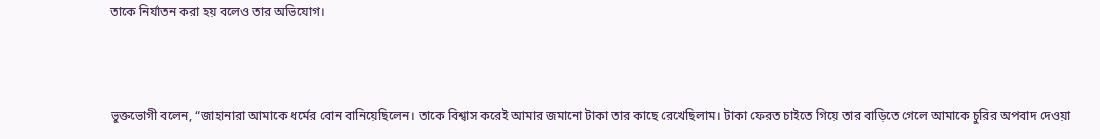তাকে নির্যাতন করা হয় বলেও তার অভিযোগ।



ভুক্তভোগী বলেন, “জাহানারা আমাকে ধর্মের বোন বানিয়েছিলেন। তাকে বিশ্বাস করেই আমার জমানো টাকা তার কাছে রেখেছিলাম। টাকা ফেরত চাইতে গিয়ে তার বাড়িতে গেলে আমাকে চুরির অপবাদ দেওয়া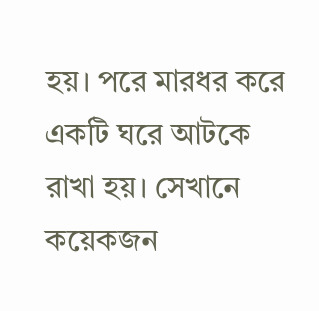হয়। পরে মারধর করে একটি ঘরে আটকে রাখা হয়। সেখানে কয়েকজন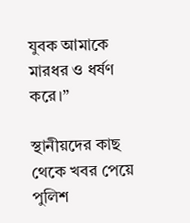যুবক আমাকে মারধর ও ধর্ষণ করে।”

স্থানীয়দের কাছ থেকে খবর পেয়ে পুলিশ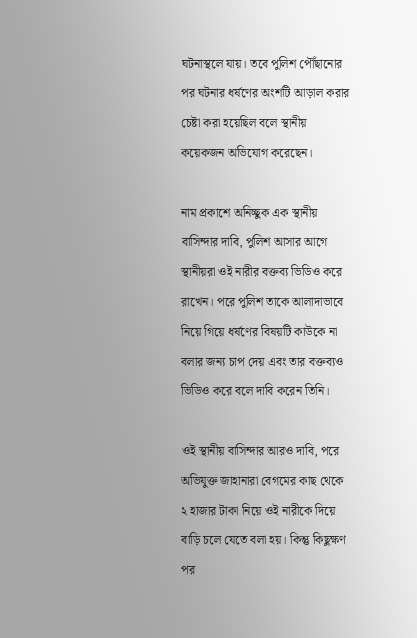ঘটনাস্থলে যায়। তবে পুলিশ পৌঁছানোর পর ঘটনার ধর্ষণের অংশটি আড়াল করার চেষ্টা করা হয়েছিল বলে স্থানীয় কয়েকজন অভিযোগ করেছেন।

নাম প্রকাশে অনিচ্ছুক এক স্থানীয় বাসিন্দার দাবি, পুলিশ আসার আগে স্থানীয়রা ওই নারীর বক্তব্য ভিডিও করে রাখেন। পরে পুলিশ তাকে আলাদাভাবে নিয়ে গিয়ে ধর্ষণের বিষয়টি কাউকে না বলার জন্য চাপ দেয় এবং তার বক্তব্যও ভিডিও করে বলে দাবি করেন তিনি।

ওই স্থানীয় বাসিন্দার আরও দাবি, পরে অভিযুক্ত জাহানারা বেগমের কাছ থেকে ২ হাজার টাকা নিয়ে ওই নারীকে দিয়ে বাড়ি চলে যেতে বলা হয়। কিন্তু কিছুক্ষণ পর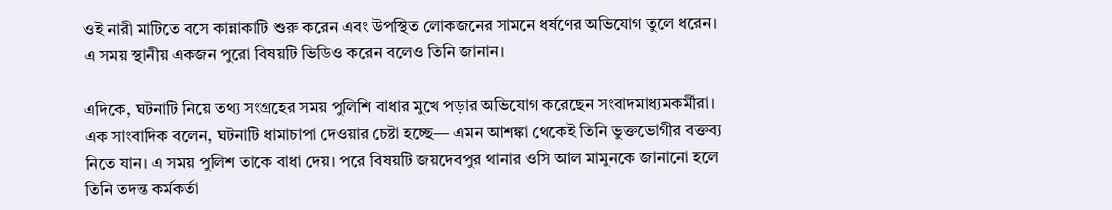ওই নারী মাটিতে বসে কান্নাকাটি শুরু করেন এবং উপস্থিত লোকজনের সামনে ধর্ষণের অভিযোগ তুলে ধরেন। এ সময় স্থানীয় একজন পুরো বিষয়টি ভিডিও করেন বলেও তিনি জানান।

এদিকে, ঘটনাটি নিয়ে তথ্য সংগ্রহের সময় পুলিশি বাধার মুখে পড়ার অভিযোগ করেছেন সংবাদমাধ্যমকর্মীরা। এক সাংবাদিক বলেন, ঘটনাটি ধামাচাপা দেওয়ার চেষ্টা হচ্ছে— এমন আশঙ্কা থেকেই তিনি ভুক্তভোগীর বক্তব্য নিতে যান। এ সময় পুলিশ তাকে বাধা দেয়। পরে বিষয়টি জয়দেবপুর থানার ওসি আল মামুনকে জানানো হলে তিনি তদন্ত কর্মকর্তা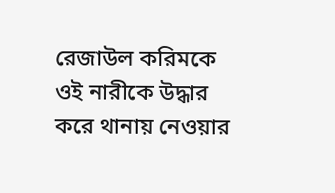রেজাউল করিমকে ওই নারীকে উদ্ধার করে থানায় নেওয়ার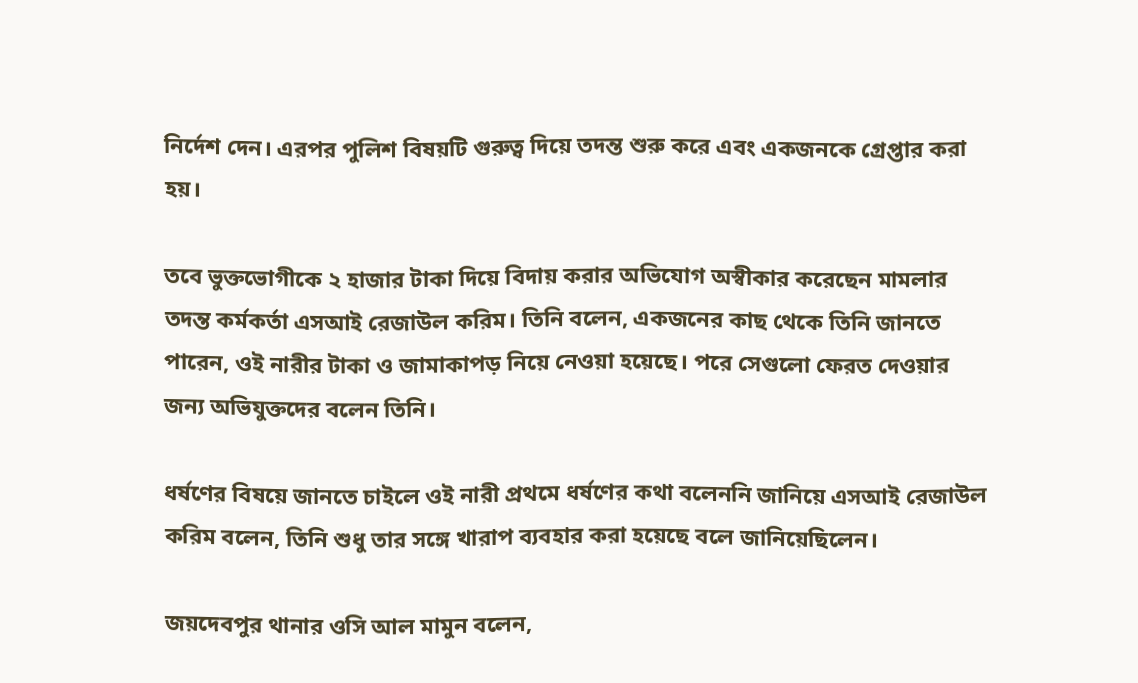নির্দেশ দেন। এরপর পুলিশ বিষয়টি গুরুত্ব দিয়ে তদন্ত শুরু করে এবং একজনকে গ্রেপ্তার করা হয়।

তবে ভুক্তভোগীকে ২ হাজার টাকা দিয়ে বিদায় করার অভিযোগ অস্বীকার করেছেন মামলার তদন্ত কর্মকর্তা এসআই রেজাউল করিম। তিনি বলেন, একজনের কাছ থেকে তিনি জানতে পারেন, ওই নারীর টাকা ও জামাকাপড় নিয়ে নেওয়া হয়েছে। পরে সেগুলো ফেরত দেওয়ার জন্য অভিযুক্তদের বলেন তিনি।

ধর্ষণের বিষয়ে জানতে চাইলে ওই নারী প্রথমে ধর্ষণের কথা বলেননি জানিয়ে এসআই রেজাউল করিম বলেন, তিনি শুধু তার সঙ্গে খারাপ ব্যবহার করা হয়েছে বলে জানিয়েছিলেন।

জয়দেবপুর থানার ওসি আল মামুন বলেন,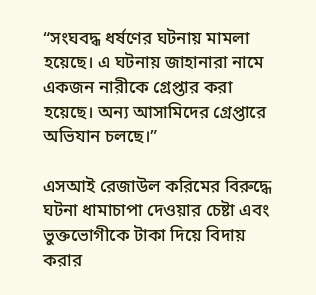“সংঘবদ্ধ ধর্ষণের ঘটনায় মামলা হয়েছে। এ ঘটনায় জাহানারা নামে একজন নারীকে গ্রেপ্তার করা হয়েছে। অন্য আসামিদের গ্রেপ্তারে অভিযান চলছে।”

এসআই রেজাউল করিমের বিরুদ্ধে ঘটনা ধামাচাপা দেওয়ার চেষ্টা এবং ভুক্তভোগীকে টাকা দিয়ে বিদায় করার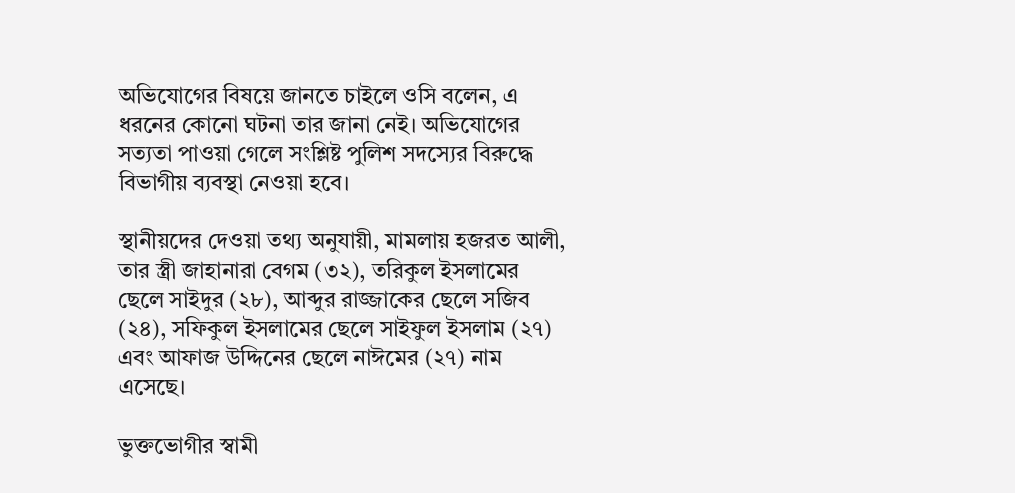অভিযোগের বিষয়ে জানতে চাইলে ওসি বলেন, এ ধরনের কোনো ঘটনা তার জানা নেই। অভিযোগের সত্যতা পাওয়া গেলে সংশ্লিষ্ট পুলিশ সদস্যের বিরুদ্ধে বিভাগীয় ব্যবস্থা নেওয়া হবে।

স্থানীয়দের দেওয়া তথ্য অনুযায়ী, মামলায় হজরত আলী, তার স্ত্রী জাহানারা বেগম (৩২), তরিকুল ইসলামের ছেলে সাইদুর (২৮), আব্দুর রাজ্জাকের ছেলে সজিব (২৪), সফিকুল ইসলামের ছেলে সাইফুল ইসলাম (২৭) এবং আফাজ উদ্দিনের ছেলে নাঈমের (২৭) নাম এসেছে।

ভুক্তভোগীর স্বামী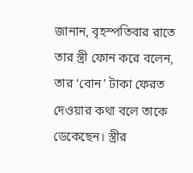জানান, বৃহস্পতিবার রাতে তার স্ত্রী ফোন করে বলেন, তার ‘বোন’ টাকা ফেরত দেওয়ার কথা বলে তাকে ডেকেছেন। স্ত্রীর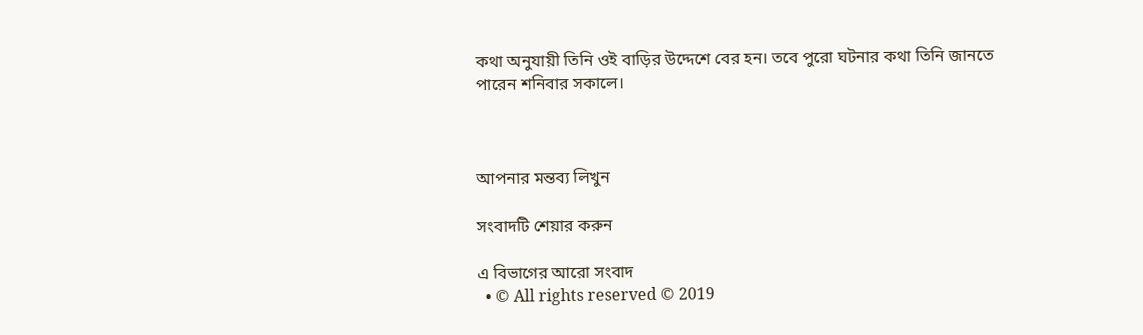কথা অনুযায়ী তিনি ওই বাড়ির উদ্দেশে বের হন। তবে পুরো ঘটনার কথা তিনি জানতে পারেন শনিবার সকালে।



আপনার মন্তব্য লিখুন

সংবাদটি শেয়ার করুন

এ বিভাগের আরো সংবাদ
  • © All rights reserved © 2019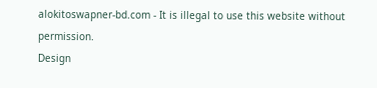alokitoswapner-bd.com - It is illegal to use this website without permission.
Design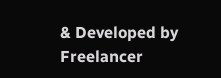& Developed by Freelancer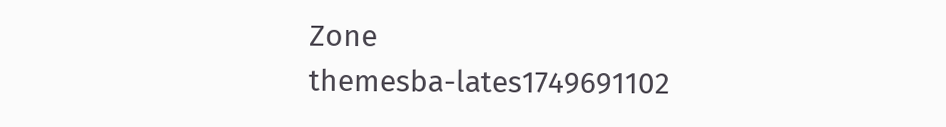Zone
themesba-lates1749691102